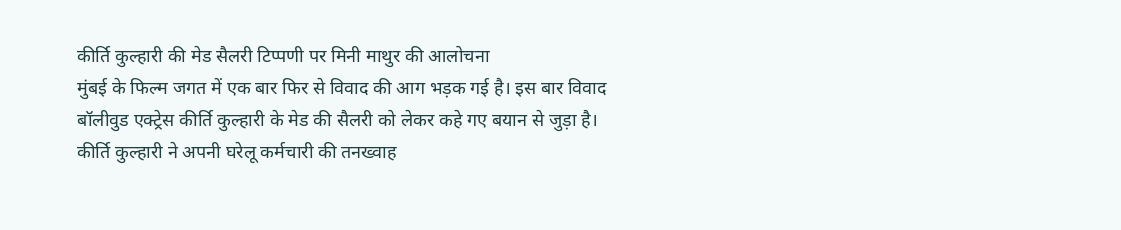कीर्ति कुल्हारी की मेड सैलरी टिप्पणी पर मिनी माथुर की आलोचना
मुंबई के फिल्म जगत में एक बार फिर से विवाद की आग भड़क गई है। इस बार विवाद बॉलीवुड एक्ट्रेस कीर्ति कुल्हारी के मेड की सैलरी को लेकर कहे गए बयान से जुड़ा है। कीर्ति कुल्हारी ने अपनी घरेलू कर्मचारी की तनख्वाह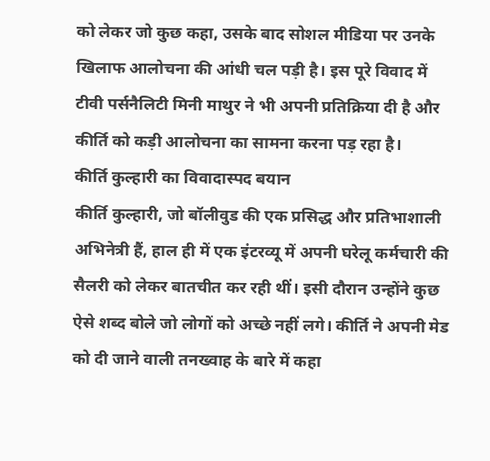को लेकर जो कुछ कहा, उसके बाद सोशल मीडिया पर उनके खिलाफ आलोचना की आंधी चल पड़ी है। इस पूरे विवाद में टीवी पर्सनैलिटी मिनी माथुर ने भी अपनी प्रतिक्रिया दी है और कीर्ति को कड़ी आलोचना का सामना करना पड़ रहा है।
कीर्ति कुल्हारी का विवादास्पद बयान
कीर्ति कुल्हारी, जो बॉलीवुड की एक प्रसिद्ध और प्रतिभाशाली अभिनेत्री हैं, हाल ही में एक इंटरव्यू में अपनी घरेलू कर्मचारी की सैलरी को लेकर बातचीत कर रही थीं। इसी दौरान उन्होंने कुछ ऐसे शब्द बोले जो लोगों को अच्छे नहीं लगे। कीर्ति ने अपनी मेड को दी जाने वाली तनख्वाह के बारे में कहा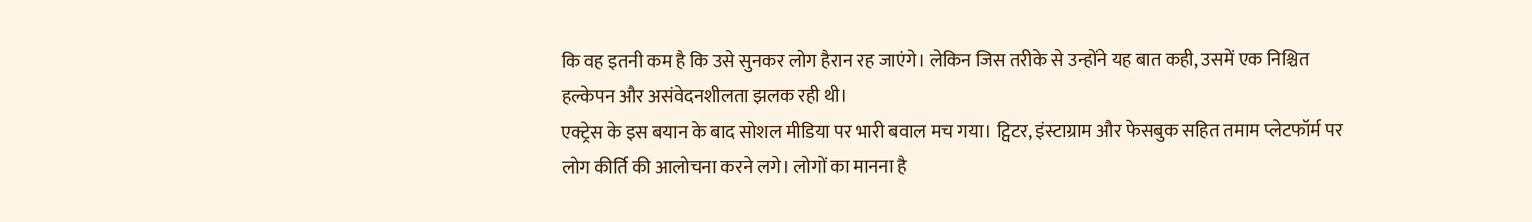कि वह इतनी कम है कि उसे सुनकर लोग हैरान रह जाएंगे। लेकिन जिस तरीके से उन्होंने यह बात कही, उसमें एक निश्चित हल्केपन और असंवेदनशीलता झलक रही थी।
एक्ट्रेस के इस बयान के बाद सोशल मीडिया पर भारी बवाल मच गया। ट्विटर, इंस्टाग्राम और फेसबुक सहित तमाम प्लेटफॉर्म पर लोग कीर्ति की आलोचना करने लगे। लोगों का मानना है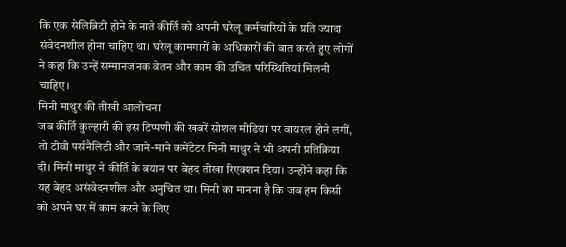कि एक सेलिब्रिटी होने के नाते कीर्ति को अपनी घरेलू कर्मचारियों के प्रति ज्यादा संवेदनशील होना चाहिए था। घरेलू कामगारों के अधिकारों की बात करते हुए लोगों ने कहा कि उन्हें सम्मानजनक वेतन और काम की उचित परिस्थितियां मिलनी चाहिए।
मिनी माथुर की तीखी आलोचना
जब कीर्ति कुल्हारी की इस टिप्पणी की खबरें सोशल मीडिया पर वायरल होने लगीं, तो टीवी पर्सनैलिटी और जाने-माने कमेंटेटर मिनी माथुर ने भी अपनी प्रतिक्रिया दी। मिनी माथुर ने कीर्ति के बयान पर बेहद तीखा रिएक्शन दिया। उन्होंने कहा कि यह बेहद असंवेदनशील और अनुचित था। मिनी का मानना है कि जब हम किसी को अपने घर में काम करने के लिए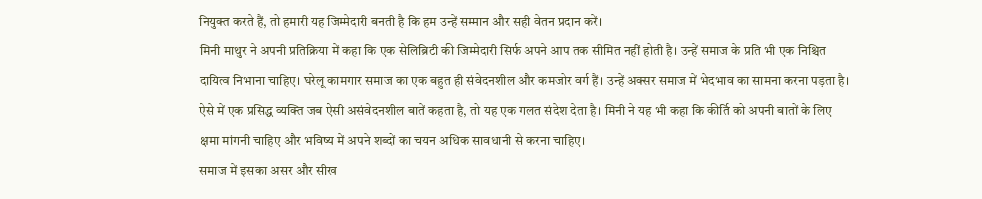नियुक्त करते हैं, तो हमारी यह जिम्मेदारी बनती है कि हम उन्हें सम्मान और सही वेतन प्रदान करें।
मिनी माथुर ने अपनी प्रतिक्रिया में कहा कि एक सेलिब्रिटी की जिम्मेदारी सिर्फ अपने आप तक सीमित नहीं होती है। उन्हें समाज के प्रति भी एक निश्चित दायित्व निभाना चाहिए। घरेलू कामगार समाज का एक बहुत ही संवेदनशील और कमजोर वर्ग हैं। उन्हें अक्सर समाज में भेदभाव का सामना करना पड़ता है। ऐसे में एक प्रसिद्ध व्यक्ति जब ऐसी असंवेदनशील बातें कहता है, तो यह एक गलत संदेश देता है। मिनी ने यह भी कहा कि कीर्ति को अपनी बातों के लिए क्षमा मांगनी चाहिए और भविष्य में अपने शब्दों का चयन अधिक सावधानी से करना चाहिए।
समाज में इसका असर और सीख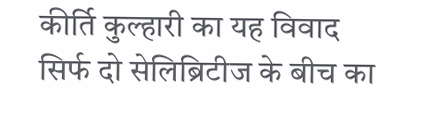कीर्ति कुल्हारी का यह विवाद सिर्फ दो सेलिब्रिटीज के बीच का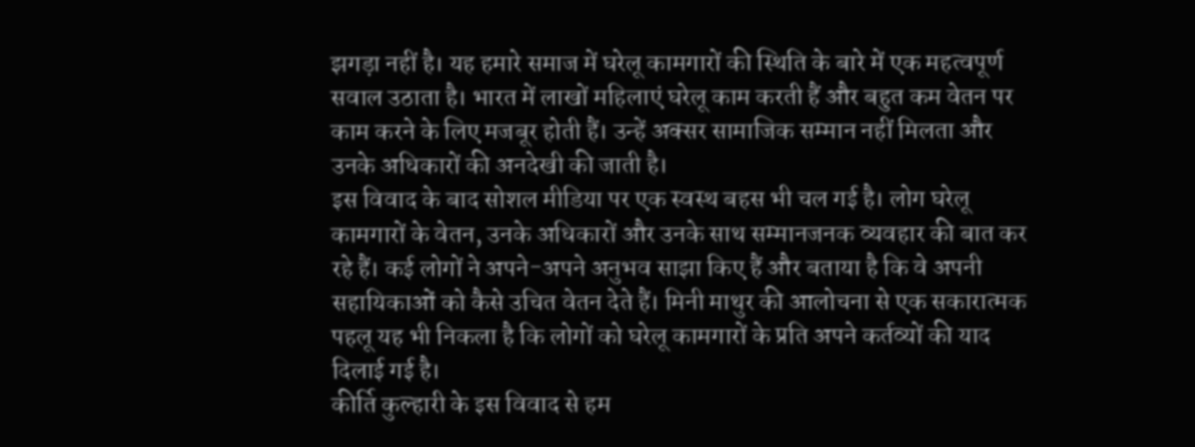झगड़ा नहीं है। यह हमारे समाज में घरेलू कामगारों की स्थिति के बारे में एक महत्वपूर्ण सवाल उठाता है। भारत में लाखों महिलाएं घरेलू काम करती हैं और बहुत कम वेतन पर काम करने के लिए मजबूर होती हैं। उन्हें अक्सर सामाजिक सम्मान नहीं मिलता और उनके अधिकारों की अनदेखी की जाती है।
इस विवाद के बाद सोशल मीडिया पर एक स्वस्थ बहस भी चल गई है। लोग घरेलू कामगारों के वेतन, उनके अधिकारों और उनके साथ सम्मानजनक व्यवहार की बात कर रहे हैं। कई लोगों ने अपने-अपने अनुभव साझा किए हैं और बताया है कि वे अपनी सहायिकाओं को कैसे उचित वेतन देते हैं। मिनी माथुर की आलोचना से एक सकारात्मक पहलू यह भी निकला है कि लोगों को घरेलू कामगारों के प्रति अपने कर्तव्यों की याद दिलाई गई है।
कीर्ति कुल्हारी के इस विवाद से हम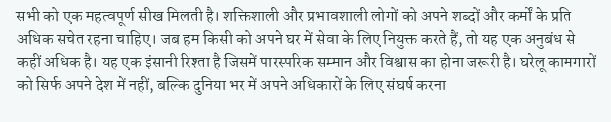सभी को एक महत्वपूर्ण सीख मिलती है। शक्तिशाली और प्रभावशाली लोगों को अपने शब्दों और कर्मों के प्रति अधिक सचेत रहना चाहिए। जब हम किसी को अपने घर में सेवा के लिए नियुक्त करते हैं, तो यह एक अनुबंध से कहीं अधिक है। यह एक इंसानी रिश्ता है जिसमें पारस्परिक सम्मान और विश्वास का होना जरूरी है। घरेलू कामगारों को सिर्फ अपने देश में नहीं, बल्कि दुनिया भर में अपने अधिकारों के लिए संघर्ष करना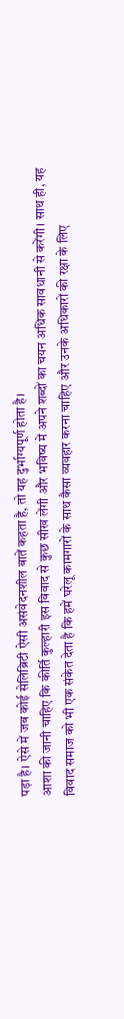पड़ा है। ऐसे में जब कोई सेलिब्रिटी ऐसी असंवेदनशील बातें कहता है, तो यह दुर्भाग्यपूर्ण होता है।
आशा की जानी चाहिए कि कीर्ति कुल्हारी इस विवाद से कुछ सीख लेंगी और भविष्य में अपने शब्दों का चयन अधिक सावधानी से करेंगी। साथ ही, यह विवाद समाज को भी एक संकेत देता है कि हमें घरेलू कामगारों के साथ कैसा व्यवहार करना चाहिए और उनके अधिकारों की रक्षा के लिए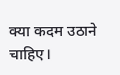क्या कदम उठाने चाहिए।